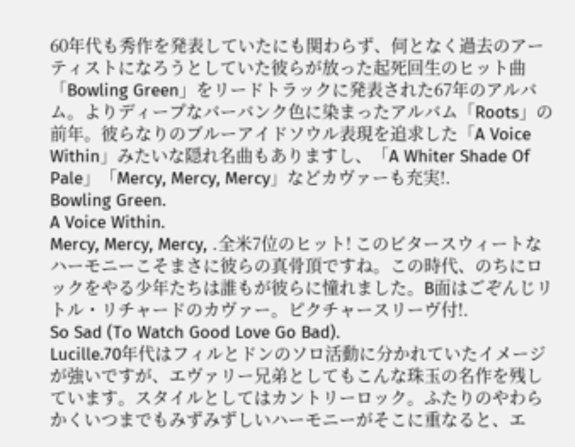60年代も秀作を発表していたにも関わらず、何となく過去のアーティストになろうとしていた彼らが放った起死回生のヒット曲「Bowling Green」をリードトラックに発表された67年のアルバム。よりディープなバーバンク色に染まったアルバム「Roots」の前年。彼らなりのブルーアイドソウル表現を追求した「A Voice Within」みたいな隠れ名曲もありますし、「A Whiter Shade Of Pale」「Mercy, Mercy, Mercy」などカヴァーも充実!.
Bowling Green.
A Voice Within.
Mercy, Mercy, Mercy, .全米7位のヒット! このビタースウィートなハーモニーこそまさに彼らの真骨頂ですね。この時代、のちにロックをやる少年たちは誰もが彼らに憧れました。B面はごぞんじリトル・リチャードのカヴァー。ピクチャースリーヴ付!.
So Sad (To Watch Good Love Go Bad).
Lucille.70年代はフィルとドンのソロ活動に分かれていたイメージが強いですが、エヴァリー兄弟としてもこんな珠玉の名作を残しています。スタイルとしてはカントリーロック。ふたりのやわらかくいつまでもみずみずしいハーモニーがそこに重なると、エ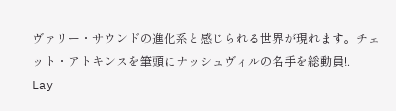ヴァリー・サウンドの進化系と感じられる世界が現れます。チェット・アトキンスを筆頭にナッシュヴィルの名手を総動員!.
Lay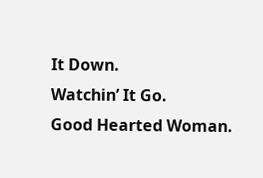It Down.
Watchin’ It Go.
Good Hearted Woman.